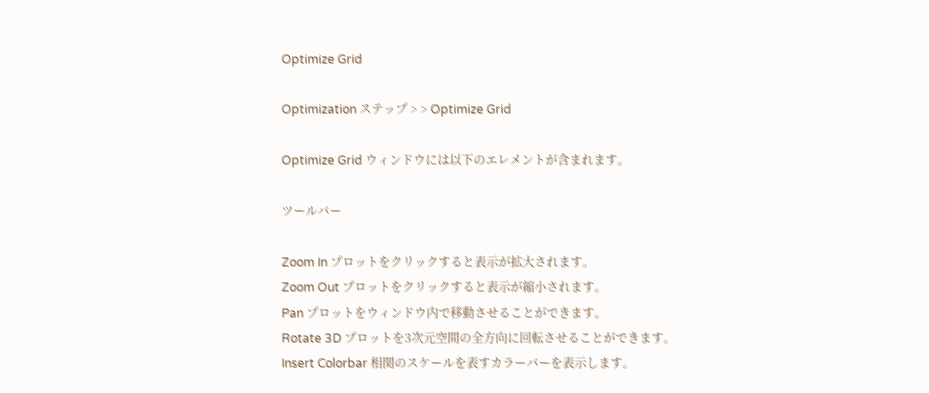Optimize Grid

Optimization ステップ > > Optimize Grid

Optimize Grid ウィンドウには以下のエレメントが含まれます。

ツールバー

Zoom In プロットをクリックすると表示が拡大されます。
Zoom Out プロットをクリックすると表示が縮小されます。
Pan プロットをウィンドウ内で移動させることができます。
Rotate 3D プロットを3次元空間の全方向に回転させることができます。
Insert Colorbar 相関のスケールを表すカラーバーを表示します。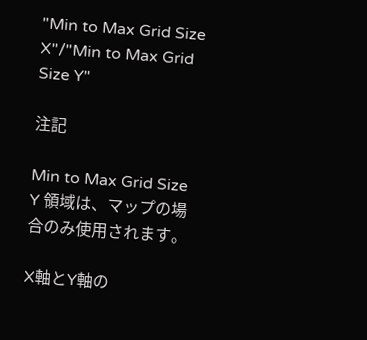"Min to Max Grid Size X"/"Min to Max Grid Size Y"

注記

Min to Max Grid Size Y 領域は、マップの場合のみ使用されます。

X軸とY軸の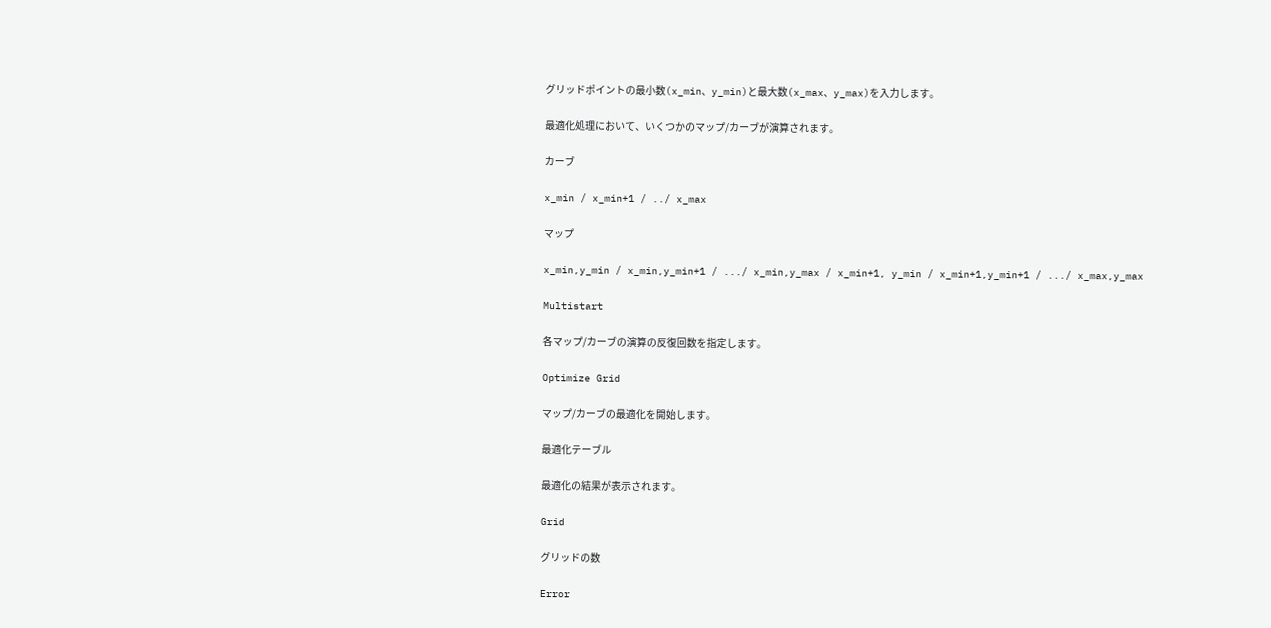グリッドポイントの最小数(x_min、y_min)と最大数(x_max、y_max)を入力します。

最適化処理において、いくつかのマップ/カーブが演算されます。

カーブ

x_min / x_min+1 / ../ x_max

マップ

x_min,y_min / x_min,y_min+1 / .../ x_min,y_max / x_min+1, y_min / x_min+1,y_min+1 / .../ x_max,y_max

Multistart

各マップ/カーブの演算の反復回数を指定します。

Optimize Grid

マップ/カーブの最適化を開始します。

最適化テーブル

最適化の結果が表示されます。

Grid

グリッドの数

Error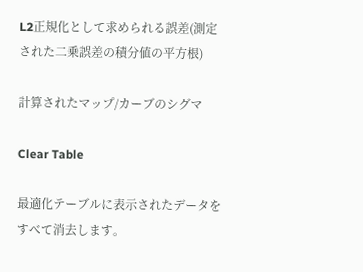L2正規化として求められる誤差(測定された二乗誤差の積分値の平方根)

計算されたマップ/カーブのシグマ

Clear Table

最適化テーブルに表示されたデータをすべて消去します。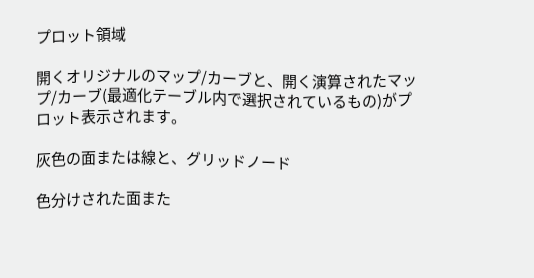プロット領域

開くオリジナルのマップ/カーブと、開く演算されたマップ/カーブ(最適化テーブル内で選択されているもの)がプロット表示されます。

灰色の面または線と、グリッドノード

色分けされた面また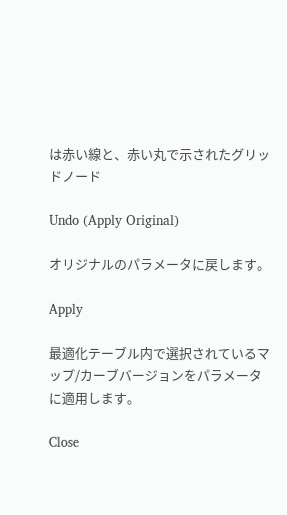は赤い線と、赤い丸で示されたグリッドノード

Undo (Apply Original)

オリジナルのパラメータに戻します。

Apply

最適化テーブル内で選択されているマップ/カーブバージョンをパラメータに適用します。

Close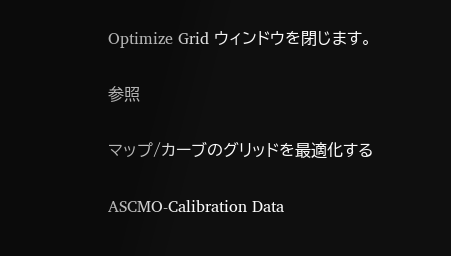Optimize Grid ウィンドウを閉じます。

参照

マップ/カーブのグリッドを最適化する

ASCMO-Calibration Data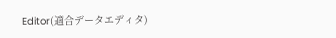Editor(適合データエディタ)